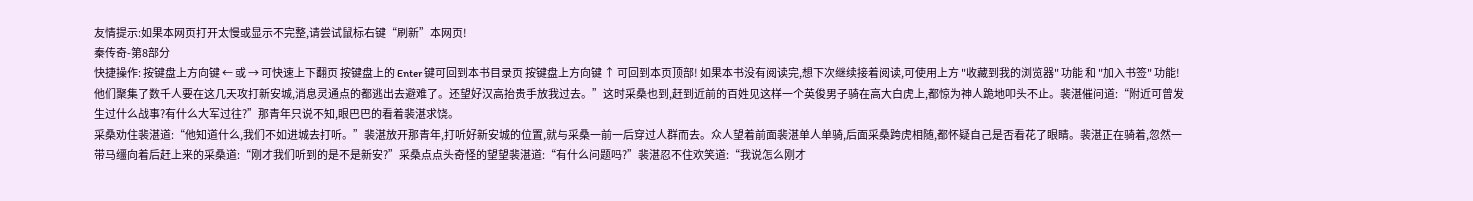友情提示:如果本网页打开太慢或显示不完整,请尝试鼠标右键“刷新”本网页!
秦传奇-第8部分
快捷操作: 按键盘上方向键 ← 或 → 可快速上下翻页 按键盘上的 Enter 键可回到本书目录页 按键盘上方向键 ↑ 可回到本页顶部! 如果本书没有阅读完,想下次继续接着阅读,可使用上方 "收藏到我的浏览器" 功能 和 "加入书签" 功能!
他们聚集了数千人要在这几天攻打新安城,消息灵通点的都逃出去避难了。还望好汉高抬贵手放我过去。”这时采桑也到,赶到近前的百姓见这样一个英俊男子骑在高大白虎上,都惊为神人跪地叩头不止。裴湛催问道:“附近可曾发生过什么战事?有什么大军过往?”那青年只说不知,眼巴巴的看着裴湛求饶。
采桑劝住裴湛道:“他知道什么,我们不如进城去打听。”裴湛放开那青年,打听好新安城的位置,就与采桑一前一后穿过人群而去。众人望着前面裴湛单人单骑,后面采桑跨虎相随,都怀疑自己是否看花了眼睛。裴湛正在骑着,忽然一带马缰向着后赶上来的采桑道:“刚才我们听到的是不是新安?”采桑点点头奇怪的望望裴湛道:“有什么问题吗?”裴湛忍不住欢笑道:“我说怎么刚才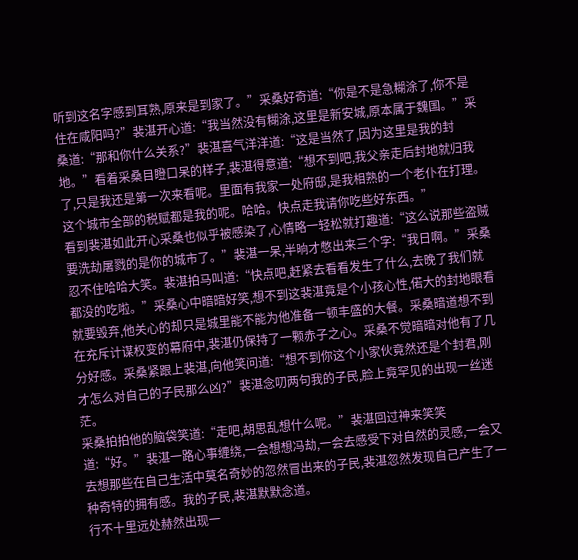听到这名字感到耳熟,原来是到家了。”采桑好奇道:“你是不是急糊涂了,你不是住在咸阳吗?”裴湛开心道:“我当然没有糊涂,这里是新安城,原本属于魏国。”采桑道:“那和你什么关系?”裴湛喜气洋洋道:“这是当然了,因为这里是我的封地。”看着采桑目瞪口呆的样子,裴湛得意道:“想不到吧,我父亲走后封地就归我了,只是我还是第一次来看呢。里面有我家一处府邸,是我相熟的一个老仆在打理。这个城市全部的税赋都是我的呢。哈哈。快点走我请你吃些好东西。”
看到裴湛如此开心采桑也似乎被感染了,心情略一轻松就打趣道:“这么说那些盗贼要洗劫屠戮的是你的城市了。”裴湛一呆,半晌才憋出来三个字:“我日啊。”采桑忍不住哈哈大笑。裴湛拍马叫道:“快点吧,赶紧去看看发生了什么,去晚了我们就都没的吃啦。”采桑心中暗暗好笑,想不到这裴湛竟是个小孩心性,偌大的封地眼看就要毁弃,他关心的却只是城里能不能为他准备一顿丰盛的大餐。采桑暗道想不到在充斥计谋权变的幕府中,裴湛仍保持了一颗赤子之心。采桑不觉暗暗对他有了几分好感。采桑紧跟上裴湛,向他笑问道:“想不到你这个小家伙竟然还是个封君,刚才怎么对自己的子民那么凶?”裴湛念叨两句我的子民,脸上竟罕见的出现一丝迷茫。
采桑拍拍他的脑袋笑道:“走吧,胡思乱想什么呢。”裴湛回过神来笑笑道:“好。”裴湛一路心事缠绕,一会想想冯劫,一会去感受下对自然的灵感,一会又去想那些在自己生活中莫名奇妙的忽然冒出来的子民,裴湛忽然发现自己产生了一种奇特的拥有感。我的子民,裴湛默默念道。
行不十里远处赫然出现一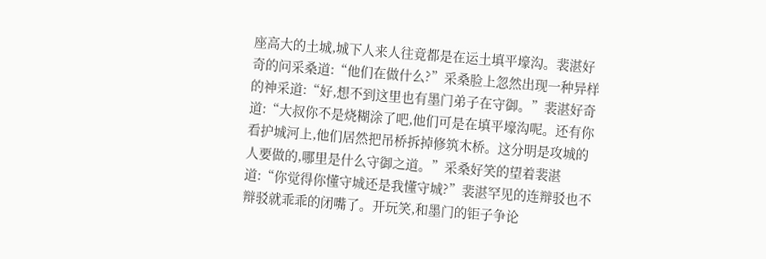座高大的土城,城下人来人往竟都是在运土填平壕沟。裴湛好奇的问采桑道:“他们在做什么?”采桑脸上忽然出现一种异样的神采道:“好,想不到这里也有墨门弟子在守御。”裴湛好奇道:“大叔你不是烧糊涂了吧,他们可是在填平壕沟呢。还有你看护城河上,他们居然把吊桥拆掉修筑木桥。这分明是攻城的人要做的,哪里是什么守御之道。”采桑好笑的望着裴湛道:“你觉得你懂守城还是我懂守城?”裴湛罕见的连辩驳也不辩驳就乖乖的闭嘴了。开玩笑,和墨门的钜子争论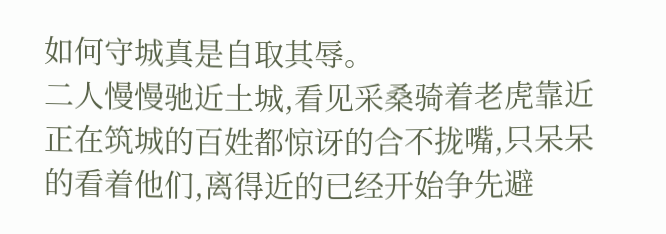如何守城真是自取其辱。
二人慢慢驰近土城,看见采桑骑着老虎靠近正在筑城的百姓都惊讶的合不拢嘴,只呆呆的看着他们,离得近的已经开始争先避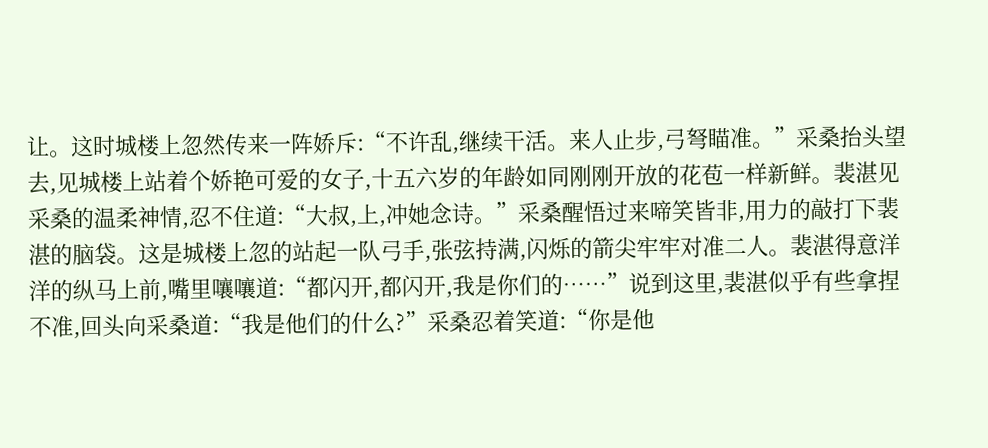让。这时城楼上忽然传来一阵娇斥:“不许乱,继续干活。来人止步,弓弩瞄准。”采桑抬头望去,见城楼上站着个娇艳可爱的女子,十五六岁的年龄如同刚刚开放的花苞一样新鲜。裴湛见采桑的温柔神情,忍不住道:“大叔,上,冲她念诗。”采桑醒悟过来啼笑皆非,用力的敲打下裴湛的脑袋。这是城楼上忽的站起一队弓手,张弦持满,闪烁的箭尖牢牢对准二人。裴湛得意洋洋的纵马上前,嘴里嚷嚷道:“都闪开,都闪开,我是你们的……”说到这里,裴湛似乎有些拿捏不准,回头向采桑道:“我是他们的什么?”采桑忍着笑道:“你是他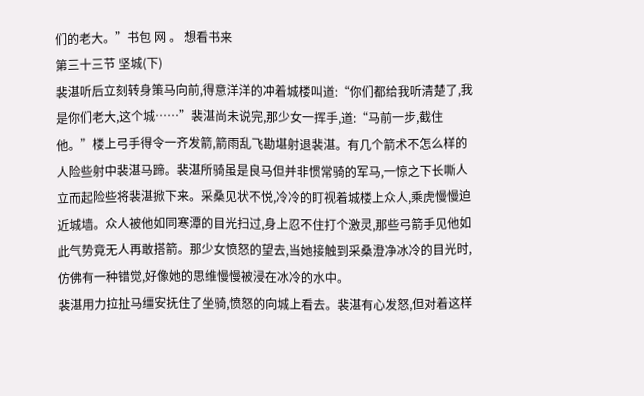们的老大。”书包 网 。 想看书来
第三十三节 坚城(下)
裴湛听后立刻转身策马向前,得意洋洋的冲着城楼叫道:“你们都给我听清楚了,我是你们老大,这个城……”裴湛尚未说完,那少女一挥手,道:“马前一步,截住他。”楼上弓手得令一齐发箭,箭雨乱飞勘堪射退裴湛。有几个箭术不怎么样的人险些射中裴湛马蹄。裴湛所骑虽是良马但并非惯常骑的军马,一惊之下长嘶人立而起险些将裴湛掀下来。采桑见状不悦,冷冷的盯视着城楼上众人,乘虎慢慢迫近城墙。众人被他如同寒潭的目光扫过,身上忍不住打个激灵,那些弓箭手见他如此气势竟无人再敢搭箭。那少女愤怒的望去,当她接触到采桑澄净冰冷的目光时,仿佛有一种错觉,好像她的思维慢慢被浸在冰冷的水中。
裴湛用力拉扯马缰安抚住了坐骑,愤怒的向城上看去。裴湛有心发怒,但对着这样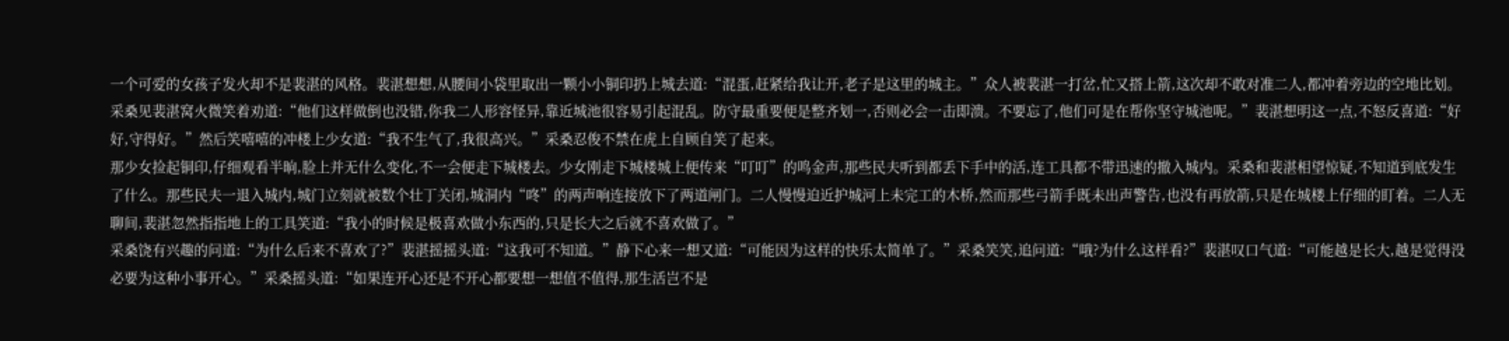一个可爱的女孩子发火却不是裴湛的风格。裴湛想想,从腰间小袋里取出一颗小小铜印扔上城去道:“混蛋,赶紧给我让开,老子是这里的城主。”众人被裴湛一打岔,忙又搭上箭,这次却不敢对准二人,都冲着旁边的空地比划。采桑见裴湛窝火微笑着劝道:“他们这样做倒也没错,你我二人形容怪异,靠近城池很容易引起混乱。防守最重要便是整齐划一,否则必会一击即溃。不要忘了,他们可是在帮你坚守城池呢。”裴湛想明这一点,不怒反喜道:“好好,守得好。”然后笑嘻嘻的冲楼上少女道:“我不生气了,我很高兴。”采桑忍俊不禁在虎上自顾自笑了起来。
那少女捡起铜印,仔细观看半晌,脸上并无什么变化,不一会便走下城楼去。少女刚走下城楼城上便传来“叮叮”的鸣金声,那些民夫听到都丢下手中的活,连工具都不带迅速的撤入城内。采桑和裴湛相望惊疑,不知道到底发生了什么。那些民夫一退入城内,城门立刻就被数个壮丁关闭,城洞内“咚”的两声响连接放下了两道闸门。二人慢慢迫近护城河上未完工的木桥,然而那些弓箭手既未出声警告,也没有再放箭,只是在城楼上仔细的盯着。二人无聊间,裴湛忽然指指地上的工具笑道:“我小的时候是极喜欢做小东西的,只是长大之后就不喜欢做了。”
采桑饶有兴趣的问道:“为什么后来不喜欢了?”裴湛摇摇头道:“这我可不知道。”静下心来一想又道:“可能因为这样的快乐太简单了。”采桑笑笑,追问道:“哦?为什么这样看?”裴湛叹口气道:“可能越是长大,越是觉得没必要为这种小事开心。”采桑摇头道:“如果连开心还是不开心都要想一想值不值得,那生活岂不是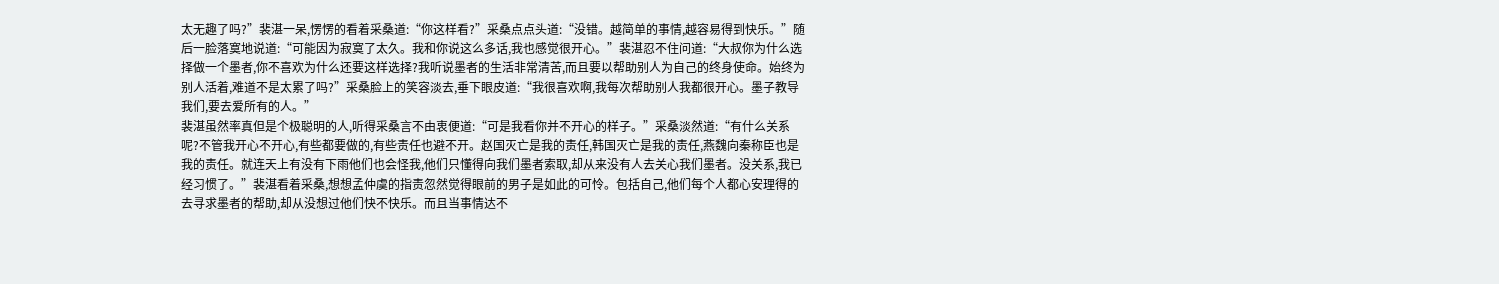太无趣了吗?”裴湛一呆,愣愣的看着采桑道:“你这样看?”采桑点点头道:“没错。越简单的事情,越容易得到快乐。”随后一脸落寞地说道:“可能因为寂寞了太久。我和你说这么多话,我也感觉很开心。”裴湛忍不住问道:“大叔你为什么选择做一个墨者,你不喜欢为什么还要这样选择?我听说墨者的生活非常清苦,而且要以帮助别人为自己的终身使命。始终为别人活着,难道不是太累了吗?”采桑脸上的笑容淡去,垂下眼皮道:“我很喜欢啊,我每次帮助别人我都很开心。墨子教导我们,要去爱所有的人。”
裴湛虽然率真但是个极聪明的人,听得采桑言不由衷便道:“可是我看你并不开心的样子。”采桑淡然道:“有什么关系呢?不管我开心不开心,有些都要做的,有些责任也避不开。赵国灭亡是我的责任,韩国灭亡是我的责任,燕魏向秦称臣也是我的责任。就连天上有没有下雨他们也会怪我,他们只懂得向我们墨者索取,却从来没有人去关心我们墨者。没关系,我已经习惯了。”裴湛看着采桑,想想孟仲虞的指责忽然觉得眼前的男子是如此的可怜。包括自己,他们每个人都心安理得的去寻求墨者的帮助,却从没想过他们快不快乐。而且当事情达不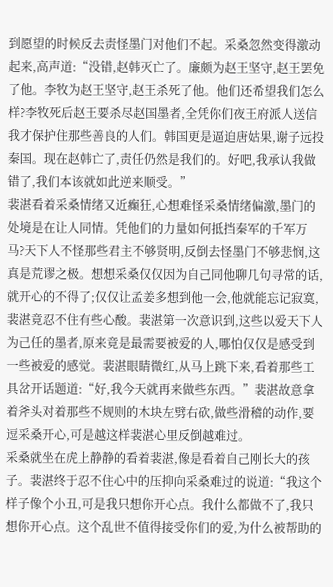到愿望的时候反去责怪墨门对他们不起。采桑忽然变得激动起来,高声道:“没错,赵韩灭亡了。廉颇为赵王坚守,赵王罢免了他。李牧为赵王坚守,赵王杀死了他。他们还希望我们怎么样?李牧死后赵王要杀尽赵国墨者,全凭你们夜王府派人送信我才保护住那些善良的人们。韩国更是逼迫唐姑果,谢子远投秦国。现在赵韩亡了,责任仍然是我们的。好吧,我承认我做错了,我们本该就如此逆来顺受。”
裴湛看着采桑情绪又近癫狂,心想难怪采桑情绪偏激,墨门的处境是在让人同情。凭他们的力量如何抵挡秦军的千军万马?天下人不怪那些君主不够贤明,反倒去怪墨门不够悲悯,这真是荒谬之极。想想采桑仅仅因为自己同他聊几句寻常的话,就开心的不得了;仅仅让孟姜多想到他一会,他就能忘记寂寞,裴湛竟忍不住有些心酸。裴湛第一次意识到,这些以爱天下人为己任的墨者,原来竟是最需要被爱的人,哪怕仅仅是感受到一些被爱的感觉。裴湛眼睛微红,从马上跳下来,看着那些工具岔开话题道:“好,我今天就再来做些东西。”裴湛故意拿着斧头对着那些不规则的木块左劈右砍,做些滑稽的动作,要逗采桑开心,可是越这样裴湛心里反倒越难过。
采桑就坐在虎上静静的看着裴湛,像是看着自己刚长大的孩子。裴湛终于忍不住心中的压抑向采桑难过的说道:“我这个样子像个小丑,可是我只想你开心点。我什么都做不了,我只想你开心点。这个乱世不值得接受你们的爱,为什么被帮助的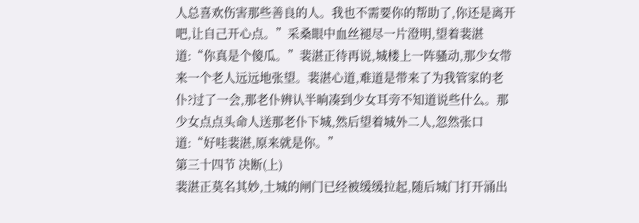人总喜欢伤害那些善良的人。我也不需要你的帮助了,你还是离开吧,让自己开心点。”采桑眼中血丝褪尽一片澄明,望着裴湛道:“你真是个傻瓜。”裴湛正待再说,城楼上一阵骚动,那少女带来一个老人远远地张望。裴湛心道,难道是带来了为我管家的老仆?过了一会,那老仆辨认半晌凑到少女耳旁不知道说些什么。那少女点点头命人送那老仆下城,然后望着城外二人,忽然张口道:“好哇裴湛,原来就是你。”
第三十四节 决断(上)
裴湛正莫名其妙,土城的闸门已经被缓缓拉起,随后城门打开涌出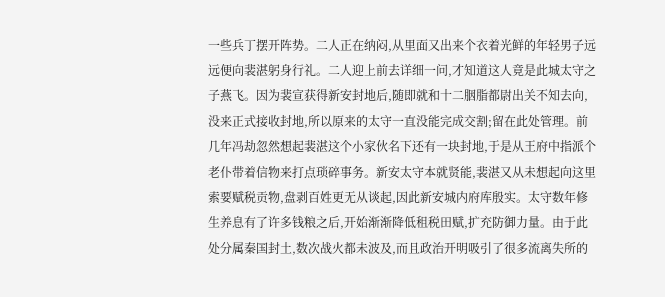一些兵丁摆开阵势。二人正在纳闷,从里面又出来个衣着光鲜的年轻男子远远便向裴湛躬身行礼。二人迎上前去详细一问,才知道这人竟是此城太守之子燕飞。因为裴宣获得新安封地后,随即就和十二胭脂都尉出关不知去向,没来正式接收封地,所以原来的太守一直没能完成交割;留在此处管理。前几年冯劫忽然想起裴湛这个小家伙名下还有一块封地,于是从王府中指派个老仆带着信物来打点琐碎事务。新安太守本就贤能,裴湛又从未想起向这里索要赋税贡物,盘剥百姓更无从谈起,因此新安城内府库殷实。太守数年修生养息有了许多钱粮之后,开始渐渐降低租税田赋,扩充防御力量。由于此处分属秦国封土,数次战火都未波及,而且政治开明吸引了很多流离失所的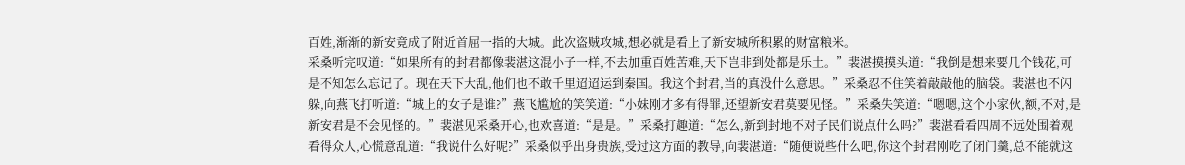百姓,渐渐的新安竟成了附近首屈一指的大城。此次盗贼攻城,想必就是看上了新安城所积累的财富粮米。
采桑听完叹道:“如果所有的封君都像裴湛这混小子一样,不去加重百姓苦难,天下岂非到处都是乐土。”裴湛摸摸头道:“我倒是想来要几个钱花,可是不知怎么忘记了。现在天下大乱,他们也不敢千里迢迢运到秦国。我这个封君,当的真没什么意思。”采桑忍不住笑着敲敲他的脑袋。裴湛也不闪躲,向燕飞打听道:“城上的女子是谁?”燕飞尴尬的笑笑道:“小妹刚才多有得罪,还望新安君莫要见怪。”采桑失笑道:“嗯嗯,这个小家伙,额,不对,是新安君是不会见怪的。”裴湛见采桑开心,也欢喜道:“是是。”采桑打趣道:“怎么,新到封地不对子民们说点什么吗?”裴湛看看四周不远处围着观看得众人,心慌意乱道:“我说什么好呢?”采桑似乎出身贵族,受过这方面的教导,向裴湛道:“随便说些什么吧,你这个封君刚吃了闭门羹,总不能就这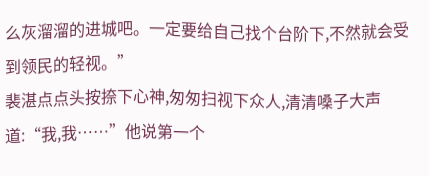么灰溜溜的进城吧。一定要给自己找个台阶下,不然就会受到领民的轻视。”
裴湛点点头按捺下心神,匆匆扫视下众人,清清嗓子大声道:“我,我……”他说第一个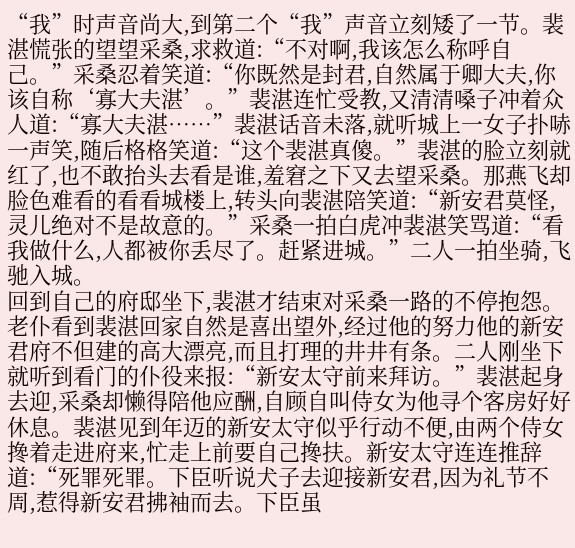“我”时声音尚大,到第二个“我”声音立刻矮了一节。裴湛慌张的望望采桑,求救道:“不对啊,我该怎么称呼自己。”采桑忍着笑道:“你既然是封君,自然属于卿大夫,你该自称‘寡大夫湛’。”裴湛连忙受教,又清清嗓子冲着众人道:“寡大夫湛……”裴湛话音未落,就听城上一女子扑哧一声笑,随后格格笑道:“这个裴湛真傻。”裴湛的脸立刻就红了,也不敢抬头去看是谁,羞窘之下又去望采桑。那燕飞却脸色难看的看看城楼上,转头向裴湛陪笑道:“新安君莫怪,灵儿绝对不是故意的。”采桑一拍白虎冲裴湛笑骂道:“看我做什么,人都被你丢尽了。赶紧进城。”二人一拍坐骑,飞驰入城。
回到自己的府邸坐下,裴湛才结束对采桑一路的不停抱怨。老仆看到裴湛回家自然是喜出望外,经过他的努力他的新安君府不但建的高大漂亮,而且打理的井井有条。二人刚坐下就听到看门的仆役来报:“新安太守前来拜访。”裴湛起身去迎,采桑却懒得陪他应酬,自顾自叫侍女为他寻个客房好好休息。裴湛见到年迈的新安太守似乎行动不便,由两个侍女搀着走进府来,忙走上前要自己搀扶。新安太守连连推辞道:“死罪死罪。下臣听说犬子去迎接新安君,因为礼节不周,惹得新安君拂袖而去。下臣虽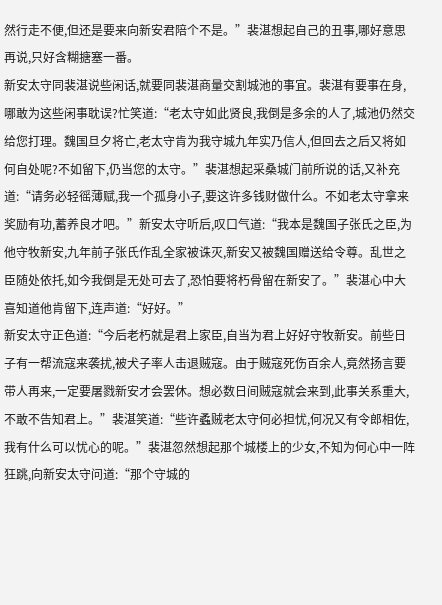然行走不便,但还是要来向新安君陪个不是。”裴湛想起自己的丑事,哪好意思再说,只好含糊搪塞一番。
新安太守同裴湛说些闲话,就要同裴湛商量交割城池的事宜。裴湛有要事在身,哪敢为这些闲事耽误?忙笑道:“老太守如此贤良,我倒是多余的人了,城池仍然交给您打理。魏国旦夕将亡,老太守肯为我守城九年实乃信人,但回去之后又将如何自处呢?不如留下,仍当您的太守。”裴湛想起采桑城门前所说的话,又补充道:“请务必轻徭薄赋,我一个孤身小子,要这许多钱财做什么。不如老太守拿来奖励有功,蓄养良才吧。”新安太守听后,叹口气道:“我本是魏国子张氏之臣,为他守牧新安,九年前子张氏作乱全家被诛灭,新安又被魏国赠送给令尊。乱世之臣随处依托,如今我倒是无处可去了,恐怕要将朽骨留在新安了。”裴湛心中大喜知道他肯留下,连声道:“好好。”
新安太守正色道:“今后老朽就是君上家臣,自当为君上好好守牧新安。前些日子有一帮流寇来袭扰,被犬子率人击退贼寇。由于贼寇死伤百余人,竟然扬言要带人再来,一定要屠戮新安才会罢休。想必数日间贼寇就会来到,此事关系重大,不敢不告知君上。”裴湛笑道:“些许蟊贼老太守何必担忧,何况又有令郎相佐,我有什么可以忧心的呢。”裴湛忽然想起那个城楼上的少女,不知为何心中一阵狂跳,向新安太守问道:“那个守城的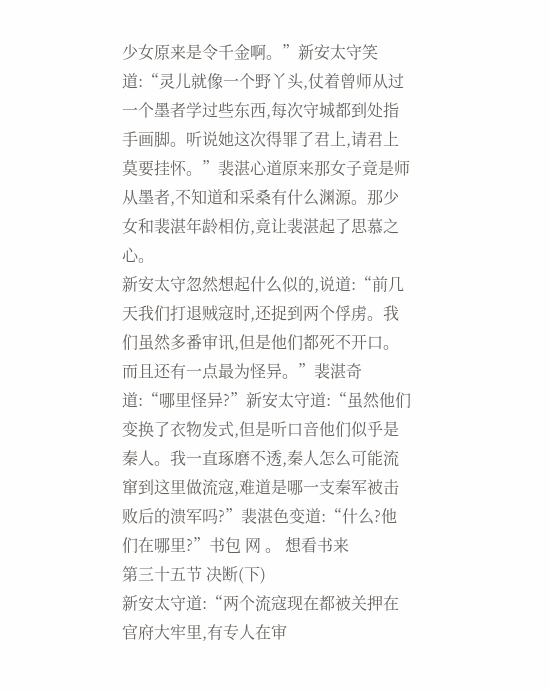少女原来是令千金啊。”新安太守笑道:“灵儿就像一个野丫头,仗着曾师从过一个墨者学过些东西,每次守城都到处指手画脚。听说她这次得罪了君上,请君上莫要挂怀。”裴湛心道原来那女子竟是师从墨者,不知道和采桑有什么渊源。那少女和裴湛年龄相仿,竟让裴湛起了思慕之心。
新安太守忽然想起什么似的,说道:“前几天我们打退贼寇时,还捉到两个俘虏。我们虽然多番审讯,但是他们都死不开口。而且还有一点最为怪异。”裴湛奇道:“哪里怪异?”新安太守道:“虽然他们变换了衣物发式,但是听口音他们似乎是秦人。我一直琢磨不透,秦人怎么可能流窜到这里做流寇,难道是哪一支秦军被击败后的溃军吗?”裴湛色变道:“什么?他们在哪里?”书包 网 。 想看书来
第三十五节 决断(下)
新安太守道:“两个流寇现在都被关押在官府大牢里,有专人在审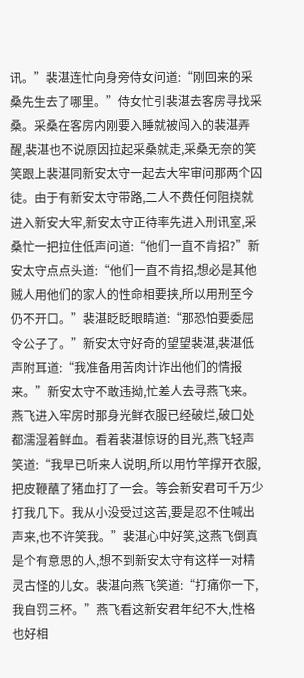讯。”裴湛连忙向身旁侍女问道:“刚回来的采桑先生去了哪里。”侍女忙引裴湛去客房寻找采桑。采桑在客房内刚要入睡就被闯入的裴湛弄醒,裴湛也不说原因拉起采桑就走,采桑无奈的笑笑跟上裴湛同新安太守一起去大牢审问那两个囚徒。由于有新安太守带路,二人不费任何阻挠就进入新安大牢,新安太守正待率先进入刑讯室,采桑忙一把拉住低声问道:“他们一直不肯招?”新安太守点点头道:“他们一直不肯招,想必是其他贼人用他们的家人的性命相要挟,所以用刑至今仍不开口。”裴湛眨眨眼睛道:“那恐怕要委屈令公子了。”新安太守好奇的望望裴湛,裴湛低声附耳道:“我准备用苦肉计诈出他们的情报来。”新安太守不敢违拗,忙差人去寻燕飞来。
燕飞进入牢房时那身光鲜衣服已经破烂,破口处都濡湿着鲜血。看着裴湛惊讶的目光,燕飞轻声笑道:“我早已听来人说明,所以用竹竿撑开衣服,把皮鞭蘸了猪血打了一会。等会新安君可千万少打我几下。我从小没受过这苦,要是忍不住喊出声来,也不许笑我。”裴湛心中好笑,这燕飞倒真是个有意思的人,想不到新安太守有这样一对精灵古怪的儿女。裴湛向燕飞笑道:“打痛你一下,我自罚三杯。”燕飞看这新安君年纪不大,性格也好相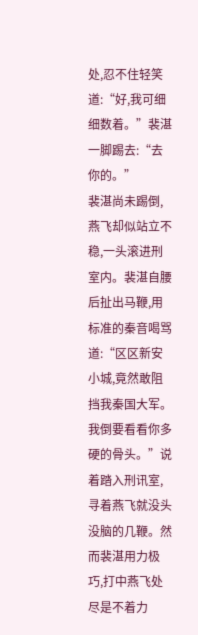处,忍不住轻笑道:“好,我可细细数着。”裴湛一脚踢去:“去你的。”
裴湛尚未踢倒,燕飞却似站立不稳,一头滚进刑室内。裴湛自腰后扯出马鞭,用标准的秦音喝骂道:“区区新安小城,竟然敢阻挡我秦国大军。我倒要看看你多硬的骨头。”说着踏入刑讯室,寻着燕飞就没头没脑的几鞭。然而裴湛用力极巧,打中燕飞处尽是不着力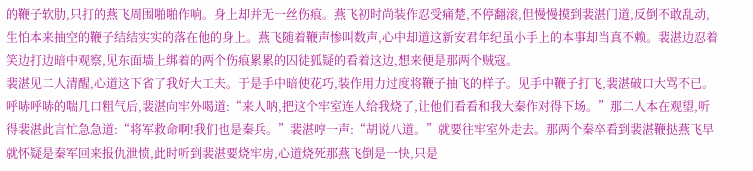的鞭子软肋,只打的燕飞周围啪啪作响。身上却并无一丝伤痕。燕飞初时尚装作忍受痛楚,不停翻滚,但慢慢摸到裴湛门道,反倒不敢乱动,生怕本来抽空的鞭子结结实实的落在他的身上。燕飞随着鞭声惨叫数声,心中却道这新安君年纪虽小手上的本事却当真不赖。裴湛边忍着笑边打边暗中观察,见东面墙上绑着的两个伤痕累累的囚徒狐疑的看着这边,想来便是那两个贼寇。
裴湛见二人清醒,心道这下省了我好大工夫。于是手中暗使花巧,装作用力过度将鞭子抽飞的样子。见手中鞭子打飞,裴湛破口大骂不已。呼哧呼哧的喘几口粗气后,裴湛向牢外喝道:“来人呐,把这个牢室连人给我烧了,让他们看看和我大秦作对得下场。”那二人本在观望,听得裴湛此言忙急急道:“将军救命啊!我们也是秦兵。”裴湛哼一声:“胡说八道。”就要往牢室外走去。那两个秦卒看到裴湛鞭挞燕飞早就怀疑是秦军回来报仇泄愤,此时听到裴湛要烧牢房,心道烧死那燕飞倒是一快,只是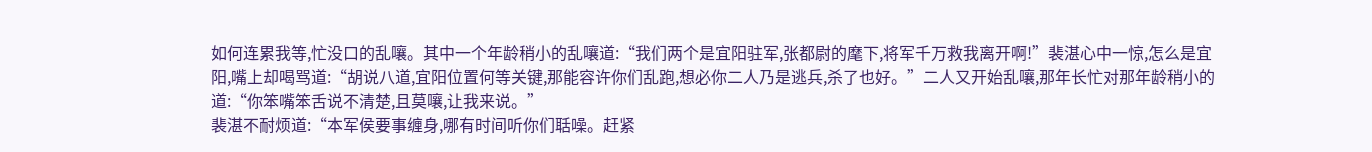如何连累我等,忙没口的乱嚷。其中一个年龄稍小的乱嚷道:“我们两个是宜阳驻军,张都尉的麾下,将军千万救我离开啊!”裴湛心中一惊,怎么是宜阳,嘴上却喝骂道:“胡说八道,宜阳位置何等关键,那能容许你们乱跑,想必你二人乃是逃兵,杀了也好。”二人又开始乱嚷,那年长忙对那年龄稍小的道:“你笨嘴笨舌说不清楚,且莫嚷,让我来说。”
裴湛不耐烦道:“本军侯要事缠身,哪有时间听你们聒噪。赶紧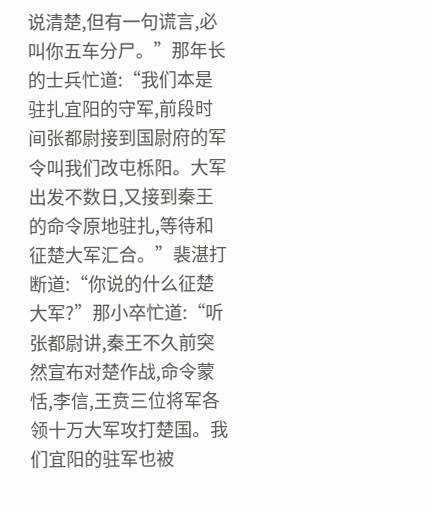说清楚,但有一句谎言,必叫你五车分尸。”那年长的士兵忙道:“我们本是驻扎宜阳的守军,前段时间张都尉接到国尉府的军令叫我们改屯栎阳。大军出发不数日,又接到秦王的命令原地驻扎,等待和征楚大军汇合。”裴湛打断道:“你说的什么征楚大军?”那小卒忙道:“听张都尉讲,秦王不久前突然宣布对楚作战,命令蒙恬,李信,王贲三位将军各领十万大军攻打楚国。我们宜阳的驻军也被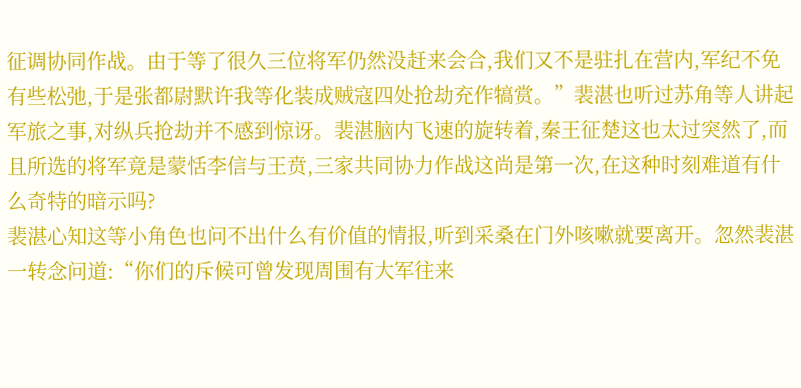征调协同作战。由于等了很久三位将军仍然没赶来会合,我们又不是驻扎在营内,军纪不免有些松弛,于是张都尉默许我等化装成贼寇四处抢劫充作犒赏。”裴湛也听过苏角等人讲起军旅之事,对纵兵抢劫并不感到惊讶。裴湛脑内飞速的旋转着,秦王征楚这也太过突然了,而且所选的将军竟是蒙恬李信与王贲,三家共同协力作战这尚是第一次,在这种时刻难道有什么奇特的暗示吗?
裴湛心知这等小角色也问不出什么有价值的情报,听到采桑在门外咳嗽就要离开。忽然裴湛一转念问道:“你们的斥候可曾发现周围有大军往来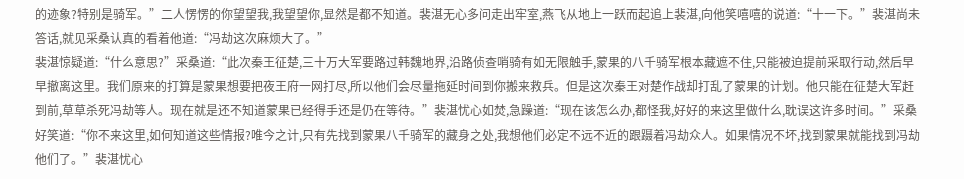的迹象?特别是骑军。”二人愣愣的你望望我,我望望你,显然是都不知道。裴湛无心多问走出牢室,燕飞从地上一跃而起追上裴湛,向他笑嘻嘻的说道:“十一下。”裴湛尚未答话,就见采桑认真的看着他道:“冯劫这次麻烦大了。”
裴湛惊疑道:“什么意思?”采桑道:“此次秦王征楚,三十万大军要路过韩魏地界,沿路侦查哨骑有如无限触手,蒙果的八千骑军根本藏遮不住,只能被迫提前采取行动,然后早早撤离这里。我们原来的打算是蒙果想要把夜王府一网打尽,所以他们会尽量拖延时间到你搬来救兵。但是这次秦王对楚作战却打乱了蒙果的计划。他只能在征楚大军赶到前,草草杀死冯劫等人。现在就是还不知道蒙果已经得手还是仍在等待。”裴湛忧心如焚,急躁道:“现在该怎么办,都怪我,好好的来这里做什么,耽误这许多时间。”采桑好笑道:“你不来这里,如何知道这些情报?唯今之计,只有先找到蒙果八千骑军的藏身之处,我想他们必定不远不近的跟蹑着冯劫众人。如果情况不坏,找到蒙果就能找到冯劫他们了。”裴湛忧心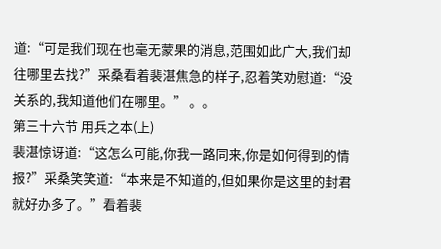道:“可是我们现在也毫无蒙果的消息,范围如此广大,我们却往哪里去找?”采桑看着裴湛焦急的样子,忍着笑劝慰道:“没关系的,我知道他们在哪里。” 。。
第三十六节 用兵之本(上)
裴湛惊讶道:“这怎么可能,你我一路同来,你是如何得到的情报?”采桑笑笑道:“本来是不知道的,但如果你是这里的封君就好办多了。”看着裴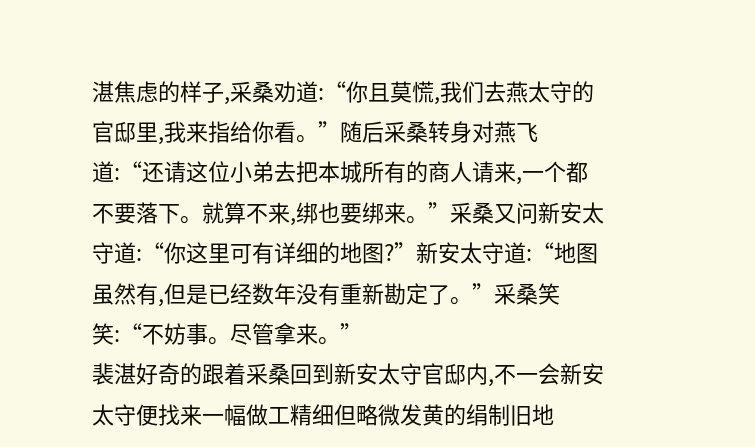湛焦虑的样子,采桑劝道:“你且莫慌,我们去燕太守的官邸里,我来指给你看。”随后采桑转身对燕飞道:“还请这位小弟去把本城所有的商人请来,一个都不要落下。就算不来,绑也要绑来。”采桑又问新安太守道:“你这里可有详细的地图?”新安太守道:“地图虽然有,但是已经数年没有重新勘定了。”采桑笑笑:“不妨事。尽管拿来。”
裴湛好奇的跟着采桑回到新安太守官邸内,不一会新安太守便找来一幅做工精细但略微发黄的绢制旧地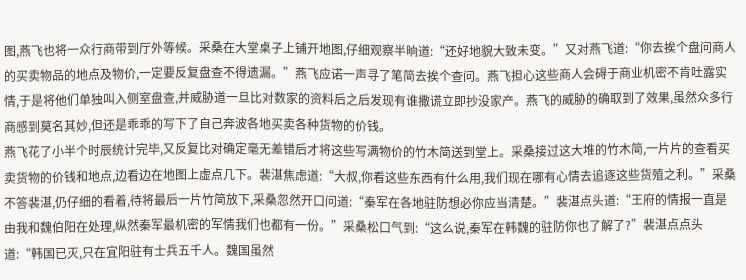图,燕飞也将一众行商带到厅外等候。采桑在大堂桌子上铺开地图,仔细观察半晌道:“还好地貌大致未变。”又对燕飞道:“你去挨个盘问商人的买卖物品的地点及物价,一定要反复盘查不得遗漏。”燕飞应诺一声寻了笔简去挨个查问。燕飞担心这些商人会碍于商业机密不肯吐露实情,于是将他们单独叫入侧室盘查,并威胁道一旦比对数家的资料后之后发现有谁撒谎立即抄没家产。燕飞的威胁的确取到了效果,虽然众多行商感到莫名其妙,但还是乖乖的写下了自己奔波各地买卖各种货物的价钱。
燕飞花了小半个时辰统计完毕,又反复比对确定毫无差错后才将这些写满物价的竹木简送到堂上。采桑接过这大堆的竹木简,一片片的查看买卖货物的价钱和地点,边看边在地图上虚点几下。裴湛焦虑道:“大叔,你看这些东西有什么用,我们现在哪有心情去追逐这些货殖之利。”采桑不答裴湛,仍仔细的看着,待将最后一片竹简放下,采桑忽然开口问道:“秦军在各地驻防想必你应当清楚。”裴湛点头道:“王府的情报一直是由我和魏伯阳在处理,纵然秦军最机密的军情我们也都有一份。”采桑松口气到:“这么说,秦军在韩魏的驻防你也了解了?”裴湛点点头道:“韩国已灭,只在宜阳驻有士兵五千人。魏国虽然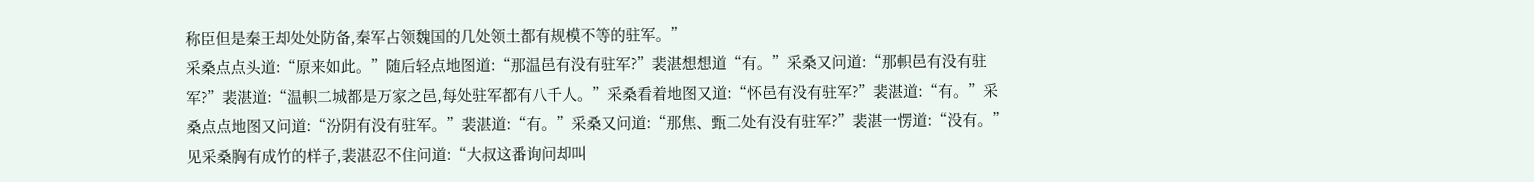称臣但是秦王却处处防备,秦军占领魏国的几处领土都有规模不等的驻军。”
采桑点点头道:“原来如此。”随后轻点地图道:“那温邑有没有驻军?”裴湛想想道“有。”采桑又问道:“那軹邑有没有驻军?”裴湛道:“温軹二城都是万家之邑,每处驻军都有八千人。”采桑看着地图又道:“怀邑有没有驻军?”裴湛道:“有。”采桑点点地图又问道:“汾阴有没有驻军。”裴湛道:“有。”采桑又问道:“那焦、甄二处有没有驻军?”裴湛一愣道:“没有。”见采桑胸有成竹的样子,裴湛忍不住问道:“大叔这番询问却叫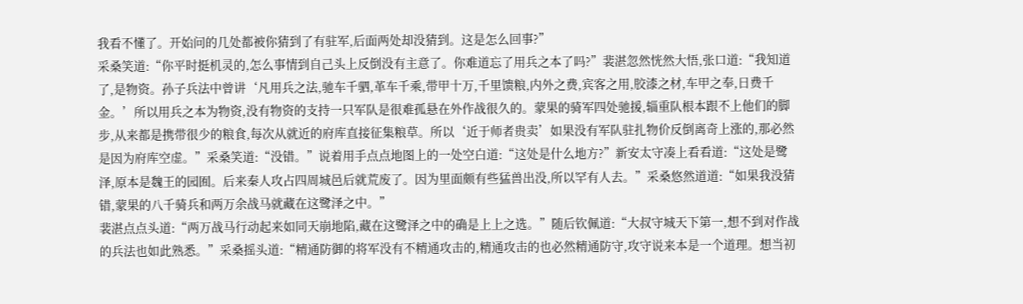我看不懂了。开始问的几处都被你猜到了有驻军,后面两处却没猜到。这是怎么回事?”
采桑笑道:“你平时挺机灵的,怎么事情到自己头上反倒没有主意了。你难道忘了用兵之本了吗?”裴湛忽然恍然大悟,张口道:“我知道了,是物资。孙子兵法中曾讲‘凡用兵之法,驰车千驷,革车千乘,带甲十万,千里馈粮,内外之费,宾客之用,胶漆之材,车甲之奉,日费千金。’所以用兵之本为物资,没有物资的支持一只军队是很难孤悬在外作战很久的。蒙果的骑军四处驰援,辎重队根本跟不上他们的脚步,从来都是携带很少的粮食,每次从就近的府库直接征集粮草。所以‘近于师者贵卖’如果没有军队驻扎物价反倒离奇上涨的,那必然是因为府库空虚。”采桑笑道:“没错。”说着用手点点地图上的一处空白道:“这处是什么地方?”新安太守凑上看看道:“这处是鹭泽,原本是魏王的园囿。后来秦人攻占四周城邑后就荒废了。因为里面颇有些猛兽出没,所以罕有人去。”采桑悠然道道:“如果我没猜错,蒙果的八千骑兵和两万余战马就藏在这鹭泽之中。”
裴湛点点头道:“两万战马行动起来如同天崩地陷,藏在这鹭泽之中的确是上上之选。”随后钦佩道:“大叔守城天下第一,想不到对作战的兵法也如此熟悉。”采桑摇头道:“精通防御的将军没有不精通攻击的,精通攻击的也必然精通防守,攻守说来本是一个道理。想当初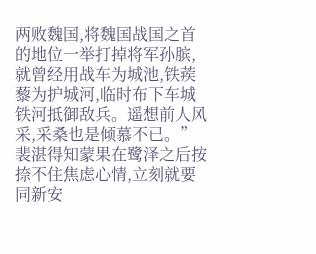两败魏国,将魏国战国之首的地位一举打掉将军孙膑,就曾经用战车为城池,铁蒺藜为护城河,临时布下车城铁河抵御敌兵。遥想前人风采,采桑也是倾慕不已。”
裴湛得知蒙果在鹭泽之后按捺不住焦虑心情,立刻就要同新安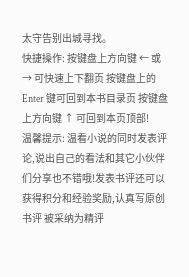太守告别出城寻找。
快捷操作: 按键盘上方向键 ← 或 → 可快速上下翻页 按键盘上的 Enter 键可回到本书目录页 按键盘上方向键 ↑ 可回到本页顶部!
温馨提示: 温看小说的同时发表评论,说出自己的看法和其它小伙伴们分享也不错哦!发表书评还可以获得积分和经验奖励,认真写原创书评 被采纳为精评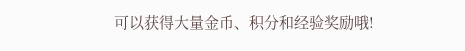可以获得大量金币、积分和经验奖励哦!